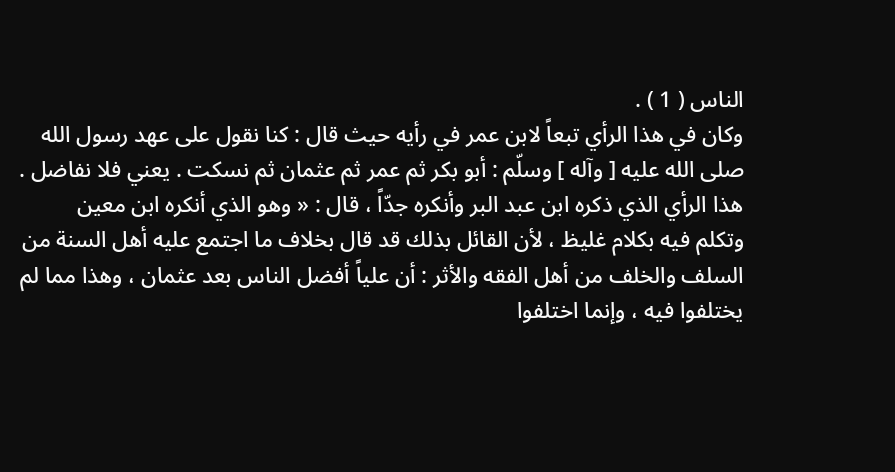الناس ( 1 ) .
وكان في هذا الرأي تبعاً لابن عمر في رأيه حيث قال : كنا نقول على عهد رسول الله
صلى الله عليه [ وآله ] وسلّم : أبو بكر ثم عمر ثم عثمان ثم نسكت . يعني فلا نفاضل .
هذا الرأي الذي ذكره ابن عبد البر وأنكره جدّاً ، قال : « وهو الذي أنكره ابن معين
وتكلم فيه بكلام غليظ ، لأن القائل بذلك قد قال بخلاف ما اجتمع عليه أهل السنة من
السلف والخلف من أهل الفقه والأثر : أن علياً أفضل الناس بعد عثمان ، وهذا مما لم
يختلفوا فيه ، وإنما اختلفوا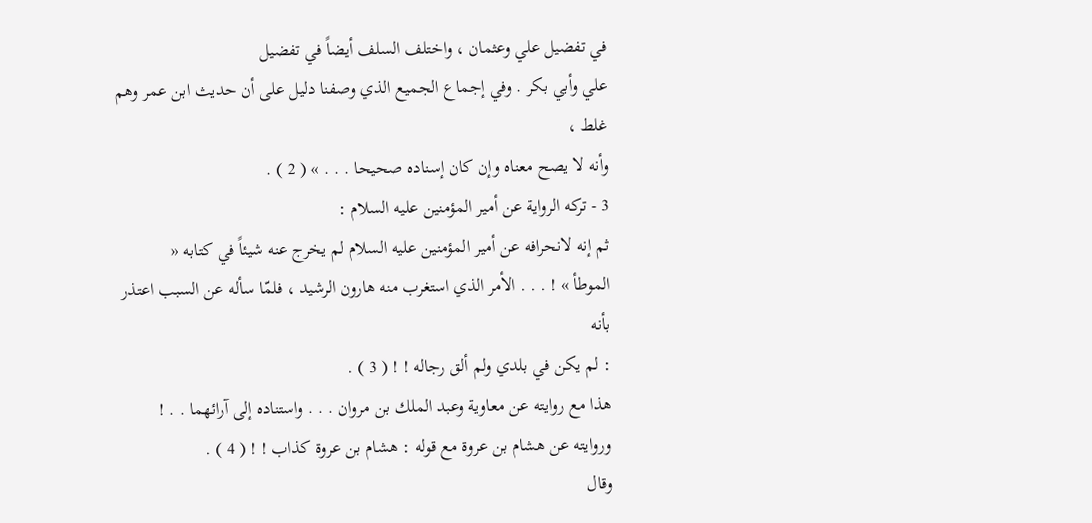في تفضيل علي وعثمان ، واختلف السلف أيضاً في تفضيل
علي وأبي بكر . وفي إجماع الجميع الذي وصفنا دليل على أن حديث ابن عمر وهم غلط ،
وأنه لا يصح معناه وإن كان إسناده صحيحا . . . » ( 2 ) .
3 - تركه الرواية عن أمير المؤمنين عليه السلام :
ثم إنه لانحرافه عن أمير المؤمنين عليه السلام لم يخرج عنه شيئاً في كتابه «
الموطأ » ! . . . الأمر الذي استغرب منه هارون الرشيد ، فلمّا سأله عن السبب اعتذر بأنه
: لم يكن في بلدي ولم ألق رجاله ! ! ( 3 ) .
هذا مع روايته عن معاوية وعبد الملك بن مروان . . . واستناده إلى آرائهما . . !
وروايته عن هشام بن عروة مع قوله : هشام بن عروة كذاب ! ! ( 4 ) .
وقال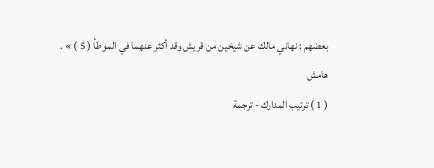بعضهم : نهاني مالك عن شيخين من قريش وقد أكثر عنهما في الموطأ ( 5 ) » .
هامش
( 1 ) ترتيب المدارك - ترجمة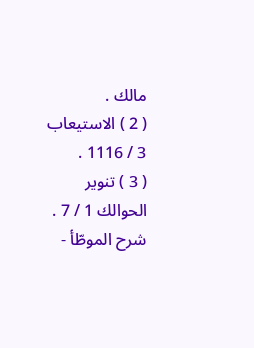مالك .
( 2 ) الاستيعاب 3 / 1116 .
( 3 ) تنوير الحوالك 1 / 7 . شرح الموطّأ -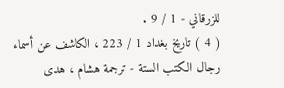للزرقاني - 1 / 9 .
( 4 ) تاريخ بغداد 1 / 223 ، الكاشف عن أسماء رجال الكتب الستة - ترجمة هشام ، هدى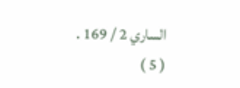الساري 2 / 169 .
( 5 )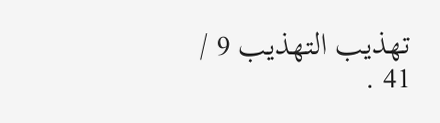تهذيب التهذيب 9 / 41 .